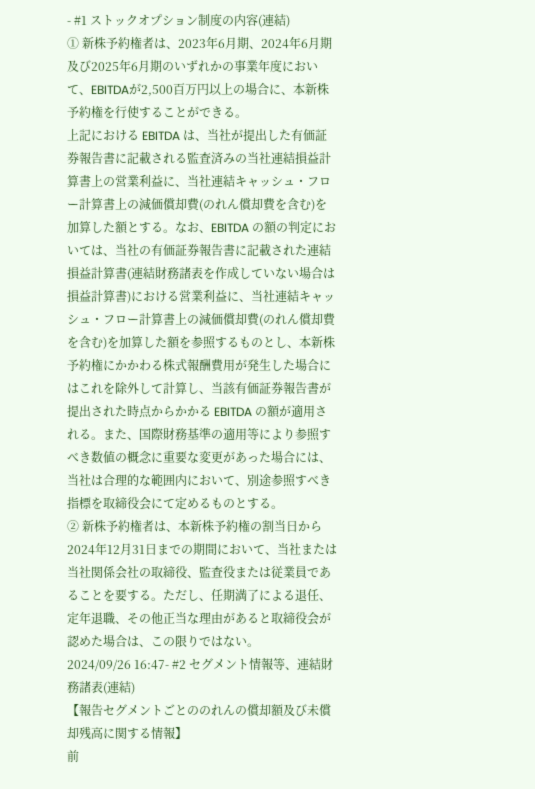- #1 ストックオプション制度の内容(連結)
① 新株予約権者は、2023年6月期、2024年6月期及び2025年6月期のいずれかの事業年度において、EBITDAが2,500百万円以上の場合に、本新株予約権を行使することができる。
上記における EBITDA は、当社が提出した有価証券報告書に記載される監査済みの当社連結損益計算書上の営業利益に、当社連結キャッシュ・フロー計算書上の減価償却費(のれん償却費を含む)を加算した額とする。なお、EBITDA の額の判定においては、当社の有価証券報告書に記載された連結損益計算書(連結財務諸表を作成していない場合は損益計算書)における営業利益に、当社連結キャッシュ・フロー計算書上の減価償却費(のれん償却費を含む)を加算した額を参照するものとし、本新株予約権にかかわる株式報酬費用が発生した場合にはこれを除外して計算し、当該有価証券報告書が提出された時点からかかる EBITDA の額が適用される。また、国際財務基準の適用等により参照すべき数値の概念に重要な変更があった場合には、当社は合理的な範囲内において、別途参照すべき指標を取締役会にて定めるものとする。
② 新株予約権者は、本新株予約権の割当日から2024年12月31日までの期間において、当社または当社関係会社の取締役、監査役または従業員であることを要する。ただし、任期満了による退任、定年退職、その他正当な理由があると取締役会が認めた場合は、この限りではない。
2024/09/26 16:47- #2 セグメント情報等、連結財務諸表(連結)
【報告セグメントごとののれんの償却額及び未償却残高に関する情報】
前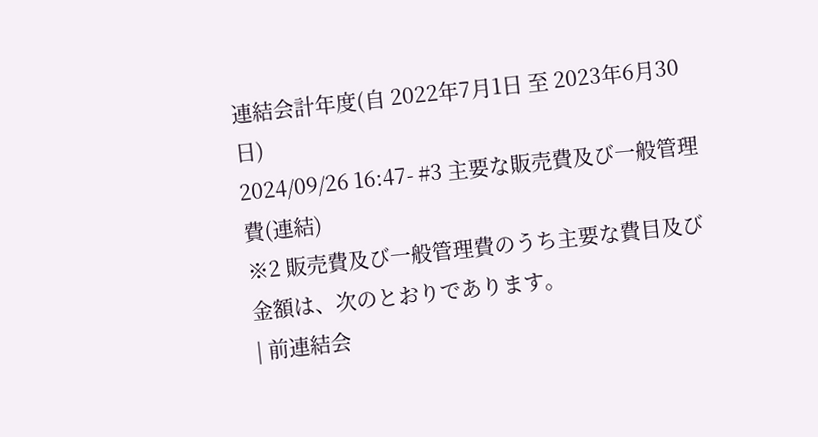連結会計年度(自 2022年7月1日 至 2023年6月30日)
2024/09/26 16:47- #3 主要な販売費及び一般管理費(連結)
※2 販売費及び一般管理費のうち主要な費目及び金額は、次のとおりであります。
| 前連結会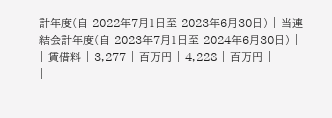計年度(自 2022年7月1日至 2023年6月30日) | 当連結会計年度(自 2023年7月1日至 2024年6月30日) |
| 賃借料 | 3,277 | 百万円 | 4,228 | 百万円 |
|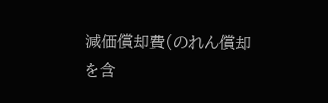減価償却費(のれん償却を含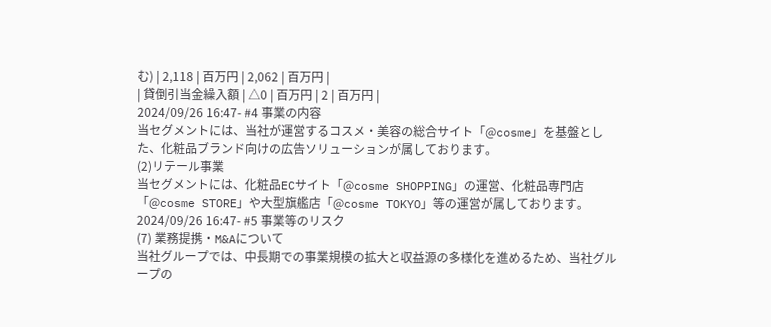む) | 2,118 | 百万円 | 2,062 | 百万円 |
| 貸倒引当金繰入額 | △0 | 百万円 | 2 | 百万円 |
2024/09/26 16:47- #4 事業の内容
当セグメントには、当社が運営するコスメ・美容の総合サイト「@cosme」を基盤とした、化粧品ブランド向けの広告ソリューションが属しております。
(2)リテール事業
当セグメントには、化粧品ECサイト「@cosme SHOPPING」の運営、化粧品専門店「@cosme STORE」や大型旗艦店「@cosme TOKYO」等の運営が属しております。
2024/09/26 16:47- #5 事業等のリスク
(7) 業務提携・M&Aについて
当社グループでは、中長期での事業規模の拡大と収益源の多様化を進めるため、当社グループの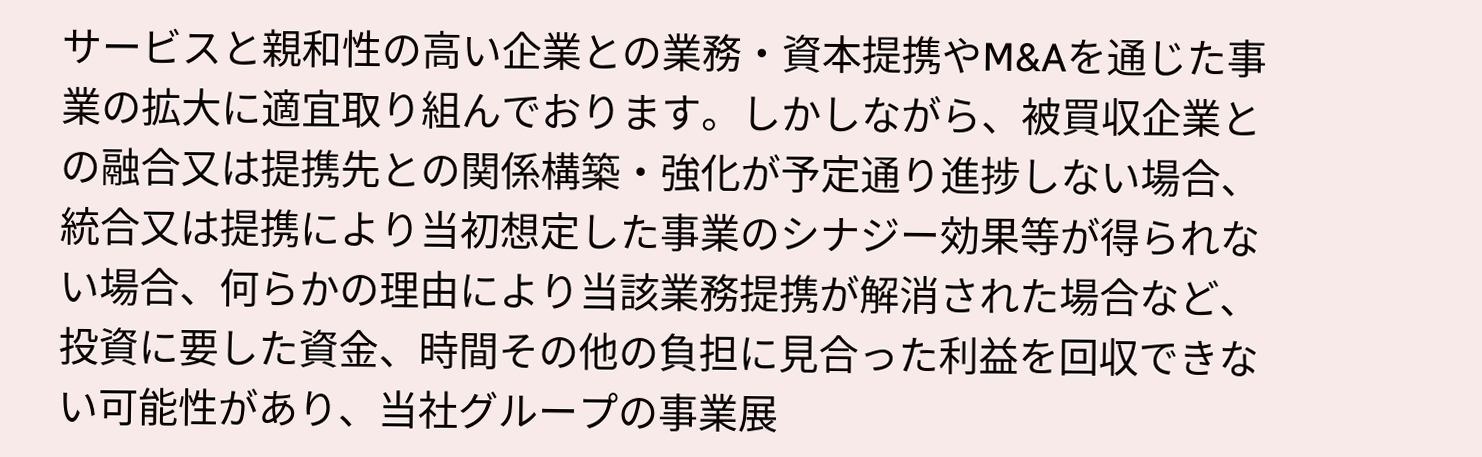サービスと親和性の高い企業との業務・資本提携やM&Aを通じた事業の拡大に適宜取り組んでおります。しかしながら、被買収企業との融合又は提携先との関係構築・強化が予定通り進捗しない場合、統合又は提携により当初想定した事業のシナジー効果等が得られない場合、何らかの理由により当該業務提携が解消された場合など、投資に要した資金、時間その他の負担に見合った利益を回収できない可能性があり、当社グループの事業展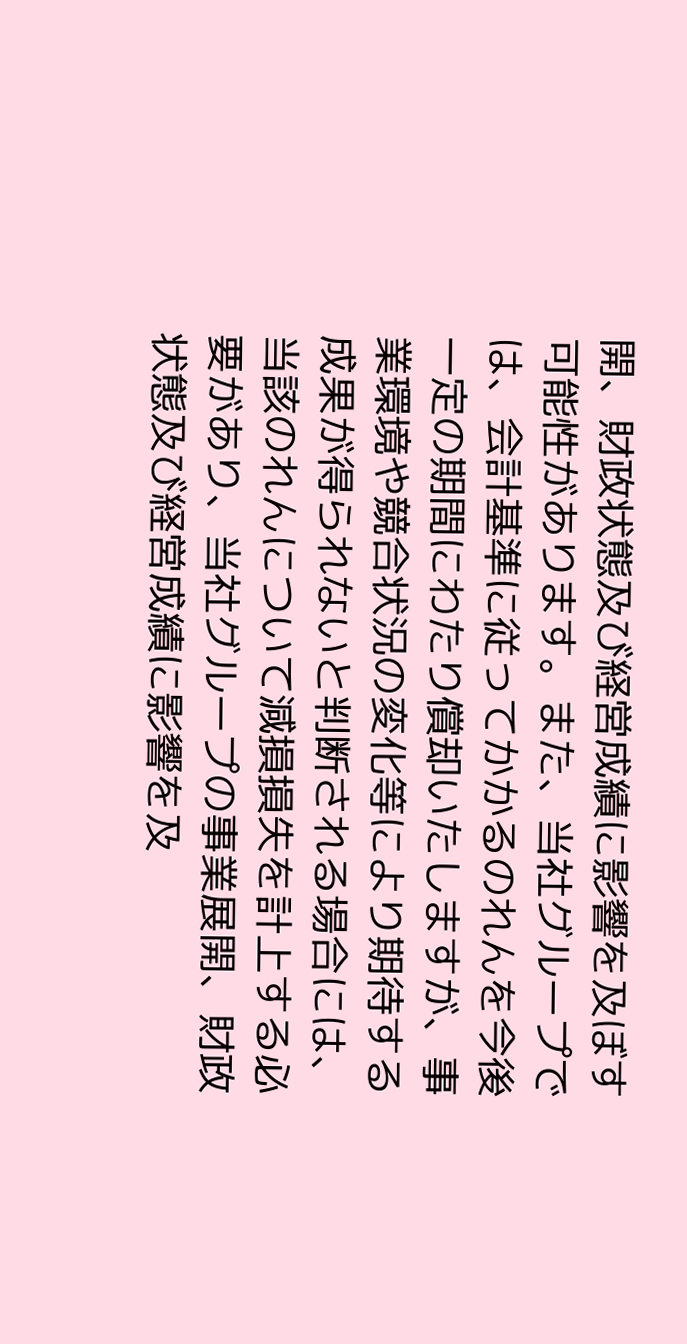開、財政状態及び経営成績に影響を及ぼす可能性があります。また、当社グループでは、会計基準に従ってかかるのれんを今後一定の期間にわたり償却いたしますが、事業環境や競合状況の変化等により期待する成果が得られないと判断される場合には、当該のれんについて減損損失を計上する必要があり、当社グループの事業展開、財政状態及び経営成績に影響を及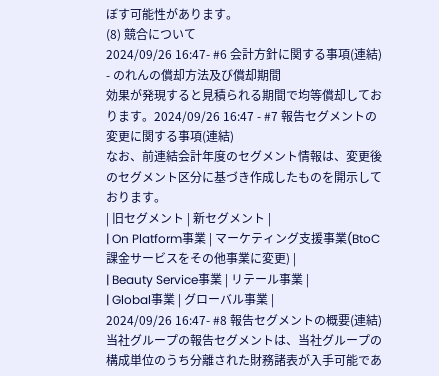ぼす可能性があります。
(8) 競合について
2024/09/26 16:47- #6 会計方針に関する事項(連結)
- のれんの償却方法及び償却期間
効果が発現すると見積られる期間で均等償却しております。2024/09/26 16:47 - #7 報告セグメントの変更に関する事項(連結)
なお、前連結会計年度のセグメント情報は、変更後のセグメント区分に基づき作成したものを開示しております。
| 旧セグメント | 新セグメント |
| On Platform事業 | マーケティング支援事業(BtoC課金サービスをその他事業に変更) |
| Beauty Service事業 | リテール事業 |
| Global事業 | グローバル事業 |
2024/09/26 16:47- #8 報告セグメントの概要(連結)
当社グループの報告セグメントは、当社グループの構成単位のうち分離された財務諸表が入手可能であ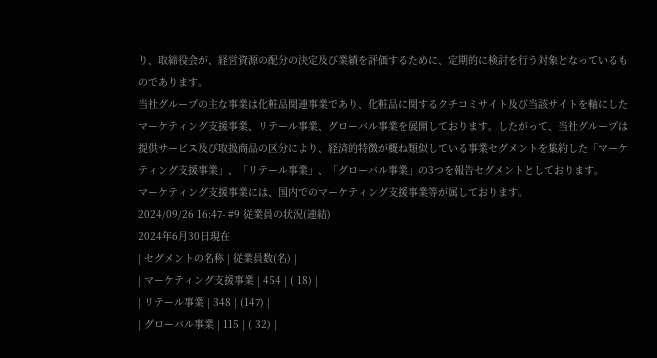り、取締役会が、経営資源の配分の決定及び業績を評価するために、定期的に検討を行う対象となっているものであります。
当社グループの主な事業は化粧品関連事業であり、化粧品に関するクチコミサイト及び当該サイトを軸にしたマーケティング支援事業、リテール事業、グローバル事業を展開しております。したがって、当社グループは提供サービス及び取扱商品の区分により、経済的特徴が概ね類似している事業セグメントを集約した「マーケティング支援事業」、「リテール事業」、「グローバル事業」の3つを報告セグメントとしております。
マーケティング支援事業には、国内でのマーケティング支援事業等が属しております。
2024/09/26 16:47- #9 従業員の状況(連結)
2024年6月30日現在
| セグメントの名称 | 従業員数(名) |
| マーケティング支援事業 | 454 | ( 18) |
| リテール事業 | 348 | (147) |
| グローバル事業 | 115 | ( 32) |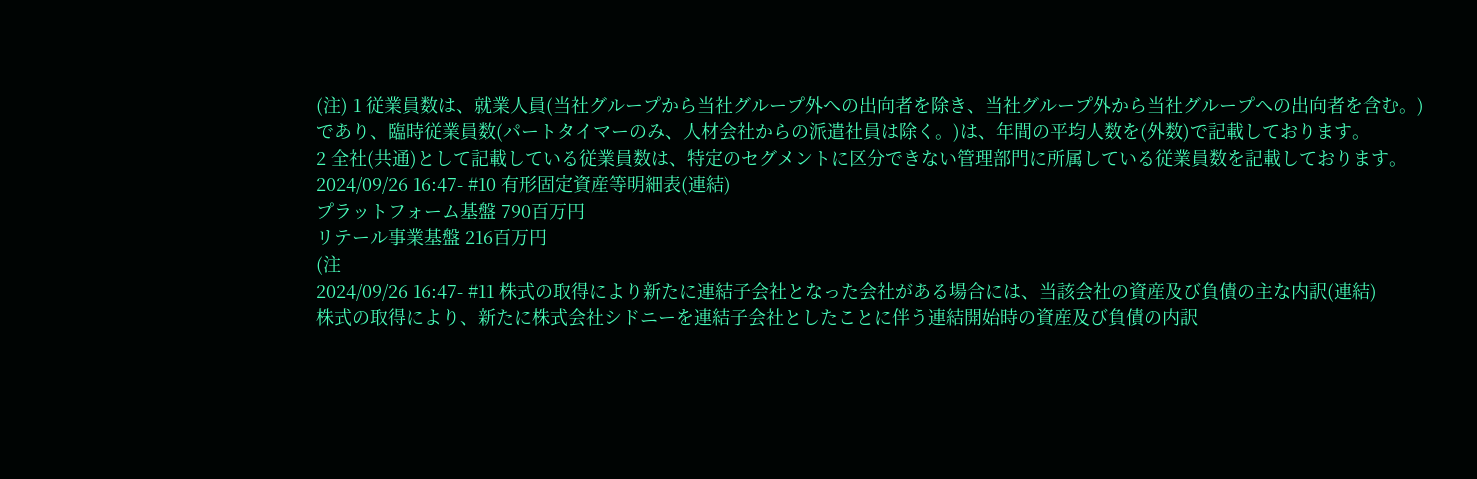(注) 1 従業員数は、就業人員(当社グループから当社グループ外への出向者を除き、当社グループ外から当社グループへの出向者を含む。)であり、臨時従業員数(パートタイマーのみ、人材会社からの派遣社員は除く。)は、年間の平均人数を(外数)で記載しております。
2 全社(共通)として記載している従業員数は、特定のセグメントに区分できない管理部門に所属している従業員数を記載しております。
2024/09/26 16:47- #10 有形固定資産等明細表(連結)
プラットフォーム基盤 790百万円
リテール事業基盤 216百万円
(注
2024/09/26 16:47- #11 株式の取得により新たに連結子会社となった会社がある場合には、当該会社の資産及び負債の主な内訳(連結)
株式の取得により、新たに株式会社シドニーを連結子会社としたことに伴う連結開始時の資産及び負債の内訳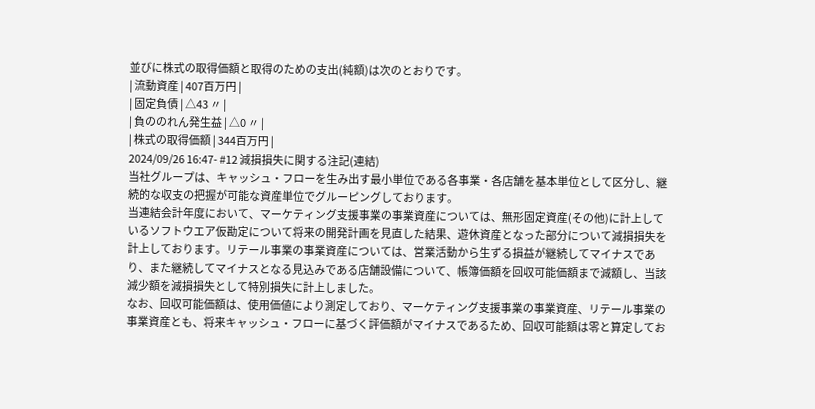並びに株式の取得価額と取得のための支出(純額)は次のとおりです。
| 流動資産 | 407百万円 |
| 固定負債 | △43 〃 |
| 負ののれん発生益 | △0 〃 |
| 株式の取得価額 | 344百万円 |
2024/09/26 16:47- #12 減損損失に関する注記(連結)
当社グループは、キャッシュ・フローを生み出す最小単位である各事業・各店舗を基本単位として区分し、継続的な収支の把握が可能な資産単位でグルーピングしております。
当連結会計年度において、マーケティング支援事業の事業資産については、無形固定資産(その他)に計上しているソフトウエア仮勘定について将来の開発計画を見直した結果、遊休資産となった部分について減損損失を計上しております。リテール事業の事業資産については、営業活動から生ずる損益が継続してマイナスであり、また継続してマイナスとなる見込みである店舗設備について、帳簿価額を回収可能価額まで減額し、当該減少額を減損損失として特別損失に計上しました。
なお、回収可能価額は、使用価値により測定しており、マーケティング支援事業の事業資産、リテール事業の事業資産とも、将来キャッシュ・フローに基づく評価額がマイナスであるため、回収可能額は零と算定してお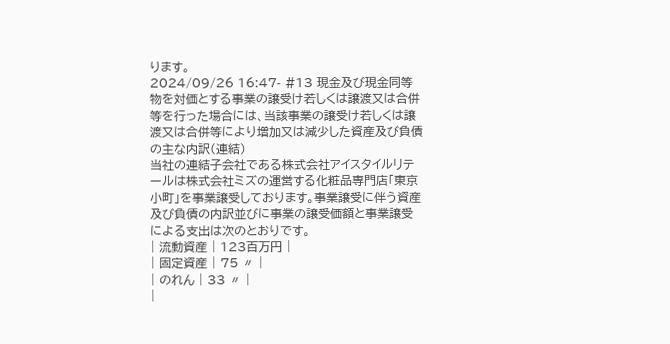ります。
2024/09/26 16:47- #13 現金及び現金同等物を対価とする事業の譲受け若しくは譲渡又は合併等を行った場合には、当該事業の譲受け若しくは譲渡又は合併等により増加又は減少した資産及び負債の主な内訳(連結)
当社の連結子会社である株式会社アイスタイルリテールは株式会社ミズの運営する化粧品専門店「東京小町」を事業譲受しております。事業譲受に伴う資産及び負債の内訳並びに事業の譲受価額と事業譲受による支出は次のとおりです。
| 流動資産 | 123百万円 |
| 固定資産 | 75 〃 |
| のれん | 33 〃 |
|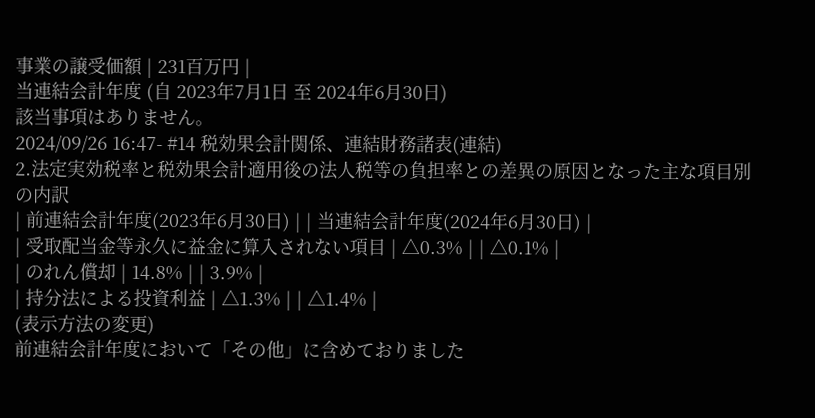事業の譲受価額 | 231百万円 |
当連結会計年度 (自 2023年7月1日 至 2024年6月30日)
該当事項はありません。
2024/09/26 16:47- #14 税効果会計関係、連結財務諸表(連結)
2.法定実効税率と税効果会計適用後の法人税等の負担率との差異の原因となった主な項目別の内訳
| 前連結会計年度(2023年6月30日) | | 当連結会計年度(2024年6月30日) |
| 受取配当金等永久に益金に算入されない項目 | △0.3% | | △0.1% |
| のれん償却 | 14.8% | | 3.9% |
| 持分法による投資利益 | △1.3% | | △1.4% |
(表示方法の変更)
前連結会計年度において「その他」に含めておりました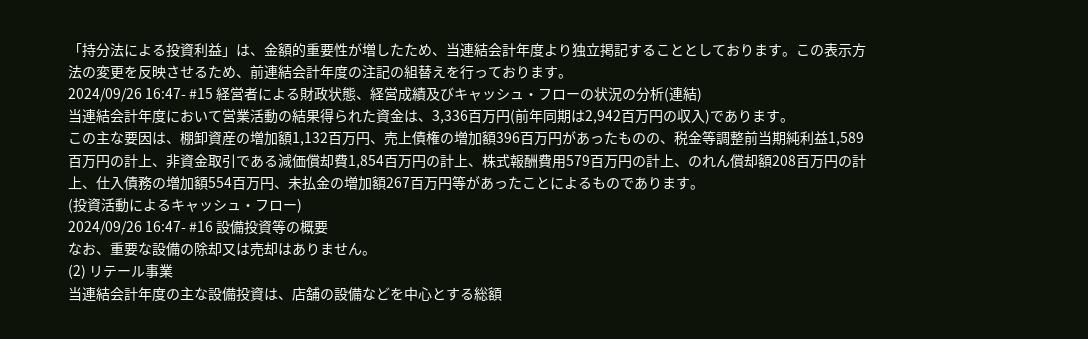「持分法による投資利益」は、金額的重要性が増したため、当連結会計年度より独立掲記することとしております。この表示方法の変更を反映させるため、前連結会計年度の注記の組替えを行っております。
2024/09/26 16:47- #15 経営者による財政状態、経営成績及びキャッシュ・フローの状況の分析(連結)
当連結会計年度において営業活動の結果得られた資金は、3,336百万円(前年同期は2,942百万円の収入)であります。
この主な要因は、棚卸資産の増加額1,132百万円、売上債権の増加額396百万円があったものの、税金等調整前当期純利益1,589百万円の計上、非資金取引である減価償却費1,854百万円の計上、株式報酬費用579百万円の計上、のれん償却額208百万円の計上、仕入債務の増加額554百万円、未払金の増加額267百万円等があったことによるものであります。
(投資活動によるキャッシュ・フロー)
2024/09/26 16:47- #16 設備投資等の概要
なお、重要な設備の除却又は売却はありません。
(2) リテール事業
当連結会計年度の主な設備投資は、店舗の設備などを中心とする総額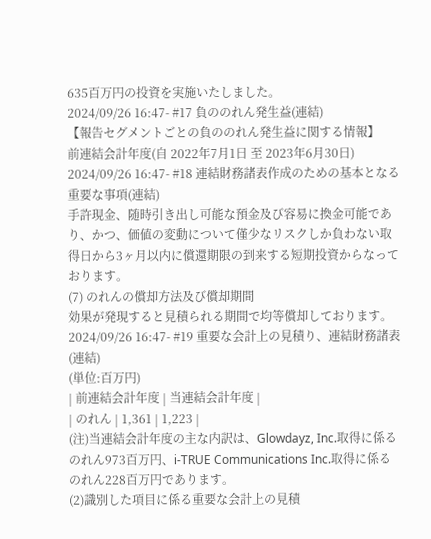635百万円の投資を実施いたしました。
2024/09/26 16:47- #17 負ののれん発生益(連結)
【報告セグメントごとの負ののれん発生益に関する情報】
前連結会計年度(自 2022年7月1日 至 2023年6月30日)
2024/09/26 16:47- #18 連結財務諸表作成のための基本となる重要な事項(連結)
手許現金、随時引き出し可能な預金及び容易に換金可能であり、かつ、価値の変動について僅少なリスクしか負わない取得日から3ヶ月以内に償還期限の到来する短期投資からなっております。
(7) のれんの償却方法及び償却期間
効果が発現すると見積られる期間で均等償却しております。
2024/09/26 16:47- #19 重要な会計上の見積り、連結財務諸表(連結)
(単位:百万円)
| 前連結会計年度 | 当連結会計年度 |
| のれん | 1,361 | 1,223 |
(注)当連結会計年度の主な内訳は、Glowdayz, Inc.取得に係る
のれん973百万円、i-TRUE Communications Inc.取得に係る
のれん228百万円であります。
(2)識別した項目に係る重要な会計上の見積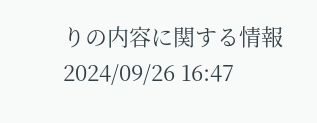りの内容に関する情報
2024/09/26 16:47